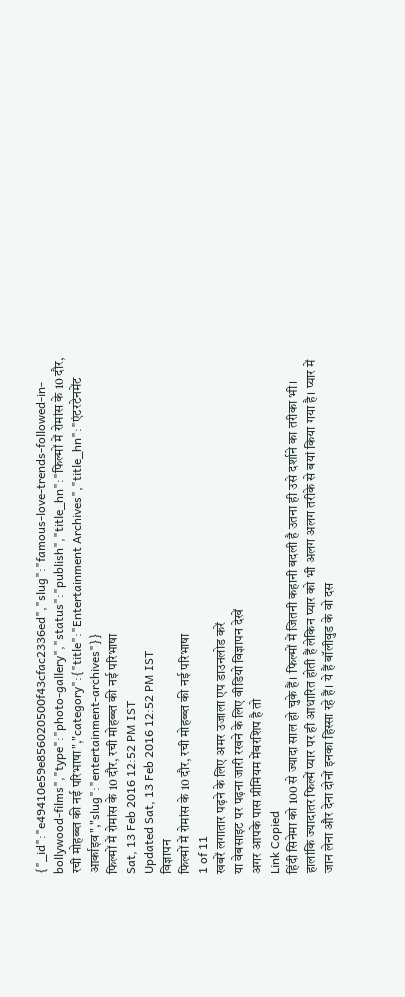{"_id":"e49410e59e856020500f43cfac2336ed","slug":"famous-love-trends-followed-in-bollywood-films","type":"photo-gallery","status":"publish","title_hn":"फिल्मों में रोमांस के 10 दौर, रची मोहब्ब्त की नई परिभाषा","category":{"title":"Entertainment Archives","title_hn":"एंटरटेनमेंट आर्काइव","slug":"entertainment-archives"}}
फिल्मों में रोमांस के 10 दौर, रची मोहब्ब्त की नई परिभाषा
Sat, 13 Feb 2016 12:52 PM IST
Updated Sat, 13 Feb 2016 12:52 PM IST
विज्ञापन
फिल्मों में रोमांस के 10 दौर, रची मोहब्ब्त की नई परिभाषा
1 of 11
खबरें लगातार पढ़ने के लिए अमर उजाला एप डाउनलोड करें
या वेबसाइट पर पढ़ना जारी रखने के लिए वीडियो विज्ञापन देखें
अगर आपके पास प्रीमियम मेंबरशिप है तो
Link Copied
हिंदी सिनेमा को 100 से ज्यादा साल हो चुके हैं। फिल्मों में जितनी कहानी बदली है उतना ही उसे दर्शाने का तरीका भी। हालांकि ज्यादातर फिल्में प्यार पर ही आधारित होती हैं लेकिन प्यार को भी अलग अलग तरीके से बयां किया गया है। प्यार में जान लेना और देना दोनों इनका हिस्सा रहे हैं। ये हैं बॉलीवुड के वो दस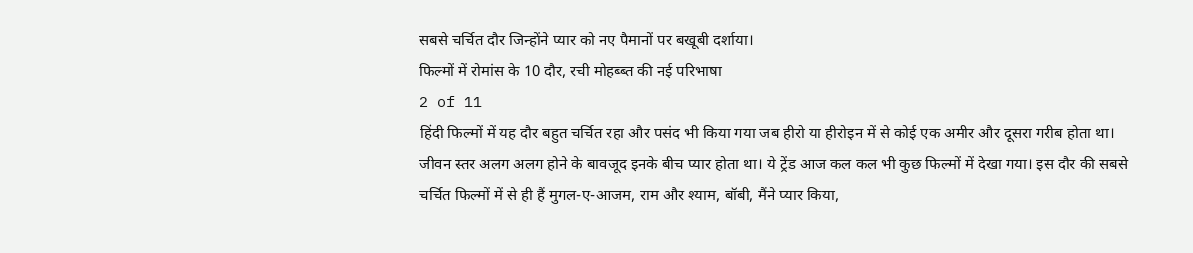सबसे चर्चित दौर जिन्होंने प्यार को नए पैमानों पर बखूबी दर्शाया।
फिल्मों में रोमांस के 10 दौर, रची मोहब्ब्त की नई परिभाषा
2 of 11
हिंदी फिल्मों में यह दौर बहुत चर्चित रहा और पसंद भी किया गया जब हीरो या हीरोइन में से कोई एक अमीर और दूसरा गरीब होता था। जीवन स्तर अलग अलग होने के बावजूद इनके बीच प्यार होता था। ये ट्रेंड आज कल कल भी कुछ फिल्मों में देखा गया। इस दौर की सबसे चर्चित फिल्मों में से ही हैं मुगल-ए-आजम, राम और श्याम, बॉबी, मैंने प्यार किया,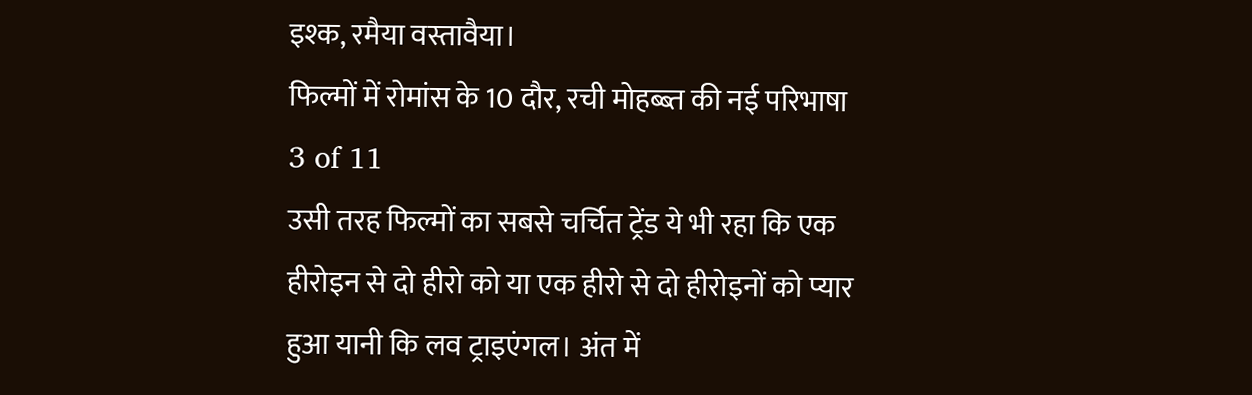इश्क, रमैया वस्तावैया।
फिल्मों में रोमांस के 10 दौर, रची मोहब्ब्त की नई परिभाषा
3 of 11
उसी तरह फिल्मों का सबसे चर्चित ट्रेंड ये भी रहा कि एक हीरोइन से दो हीरो को या एक हीरो से दो हीरोइनों को प्यार हुआ यानी कि लव ट्राइएंगल। अंत में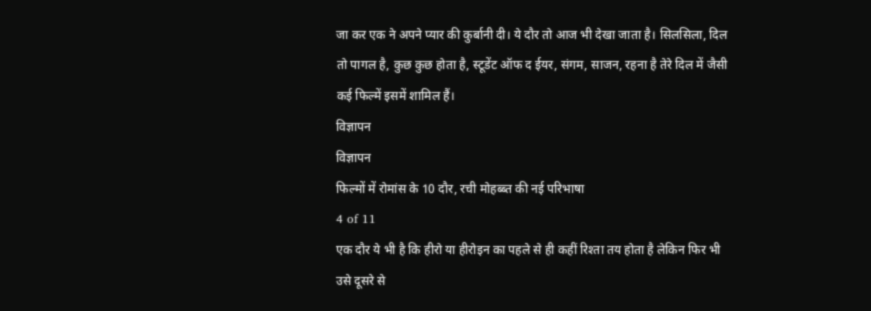जा कर एक ने अपने प्यार की कुर्बानी दी। ये दौर तो आज भी देखा जाता है। सिलसिला, दिल तो पागल है, कुछ कुछ होता है, स्टूडेंट ऑफ द ईयर, संगम, साजन, रहना है तेरे दिल में जैसी कई फिल्में इसमें शामिल हैं।
विज्ञापन
विज्ञापन
फिल्मों में रोमांस के 10 दौर, रची मोहब्ब्त की नई परिभाषा
4 of 11
एक दौर ये भी है कि हीरो या हीरोइन का पहले से ही कहीं रिश्ता तय होता है लेकिन फिर भी उसे दूसरे से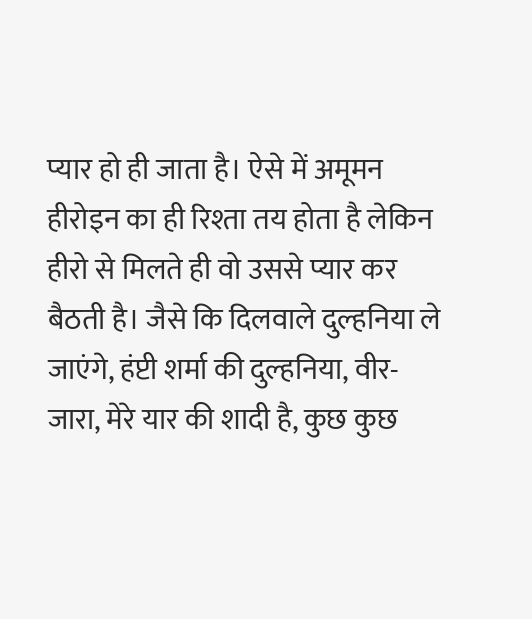प्यार हो ही जाता है। ऐसे में अमूमन हीरोइन का ही रिश्ता तय होता है लेकिन हीरो से मिलते ही वो उससे प्यार कर बैठती है। जैसे कि दिलवाले दुल्हनिया ले जाएंगे, हंप्टी शर्मा की दुल्हनिया, वीर-जारा, मेरे यार की शादी है, कुछ कुछ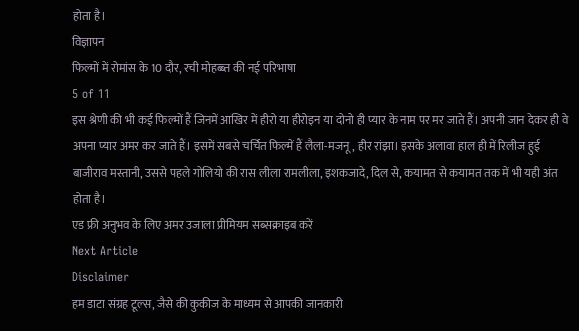होता है।
विज्ञापन
फिल्मों में रोमांस के 10 दौर, रची मोहब्ब्त की नई परिभाषा
5 of 11
इस श्रेणी की भी कई फिल्मों हैं जिनमें आखिर में हीरो या हीरोइन या दोनो ही प्यार के नाम पर मर जाते हैं। अपनी जान देकर ही वे अपना प्यार अमर कर जाते हैं। इसमें सबसे चर्चित फिल्में हैं लैला-मजनू, हीर रांझा। इसके अलावा हाल ही में रिलीज हुई बाजीराव मस्तानी, उससे पहले गोलियो की रास लीला रामलीला, इशकजादे, दिल से, कयामत से कयामत तक में भी यही अंत होता है।
एड फ्री अनुभव के लिए अमर उजाला प्रीमियम सब्सक्राइब करें
Next Article
Disclaimer
हम डाटा संग्रह टूल्स, जैसे की कुकीज के माध्यम से आपकी जानकारी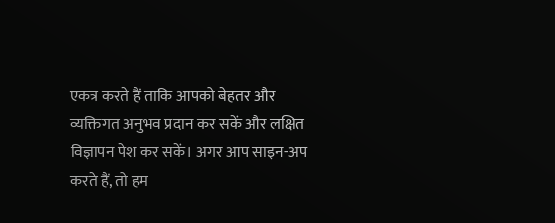एकत्र करते हैं ताकि आपको बेहतर और व्यक्तिगत अनुभव प्रदान कर सकें और लक्षित विज्ञापन पेश कर सकें। अगर आप साइन-अप करते हैं, तो हम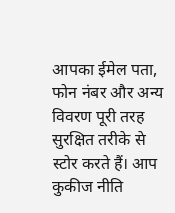आपका ईमेल पता, फोन नंबर और अन्य विवरण पूरी तरह सुरक्षित तरीके से स्टोर करते हैं। आप कुकीज नीति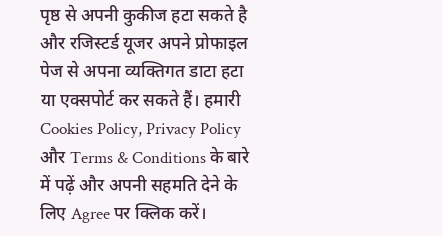पृष्ठ से अपनी कुकीज हटा सकते है और रजिस्टर्ड यूजर अपने प्रोफाइल पेज से अपना व्यक्तिगत डाटा हटा या एक्सपोर्ट कर सकते हैं। हमारी Cookies Policy, Privacy Policy और Terms & Conditions के बारे में पढ़ें और अपनी सहमति देने के लिए Agree पर क्लिक करें।